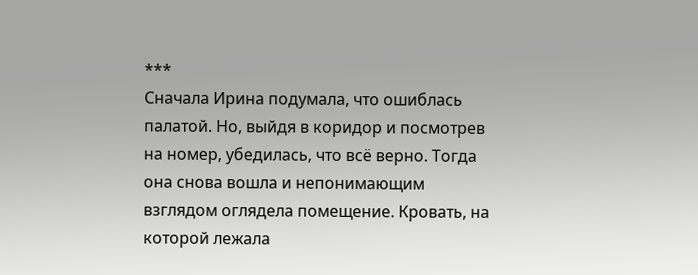***
Сначала Ирина подумала, что ошиблась палатой. Но, выйдя в коридор и посмотрев на номер, убедилась, что всё верно. Тогда она снова вошла и непонимающим взглядом оглядела помещение. Кровать, на которой лежала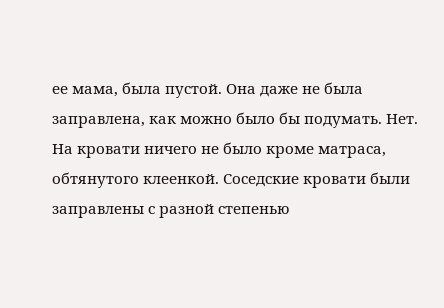ее мама, была пустой. Она даже не была заправлена, как можно было бы подумать. Нет. На кровати ничего не было кроме матраса, обтянутого клеенкой. Соседские кровати были заправлены с разной степенью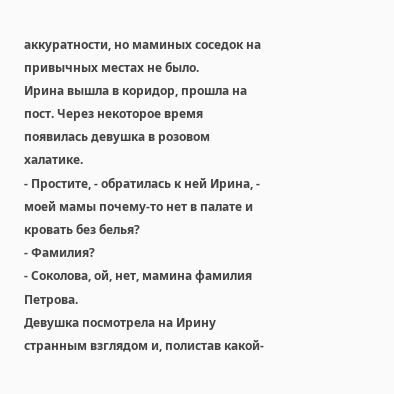аккуратности, но маминых соседок на привычных местах не было.
Ирина вышла в коридор, прошла на пост. Через некоторое время появилась девушка в розовом халатике.
- Простите, - обратилась к ней Ирина, - моей мамы почему-то нет в палате и кровать без белья?
- Фамилия?
- Соколова, ой, нет, мамина фамилия Петрова.
Девушка посмотрела на Ирину странным взглядом и, полистав какой-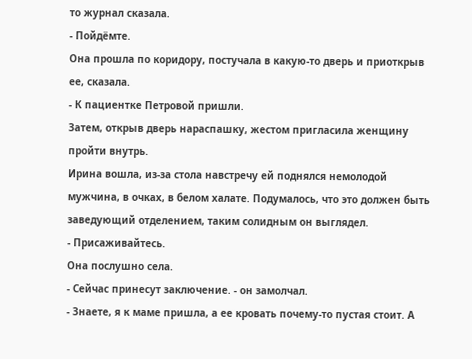то журнал сказала.
- Пойдёмте.
Она прошла по коридору, постучала в какую-то дверь и приоткрыв ее, сказала.
- К пациентке Петровой пришли.
Затем, открыв дверь нараспашку, жестом пригласила женщину пройти внутрь.
Ирина вошла, из-за стола навстречу ей поднялся немолодой мужчина, в очках, в белом халате. Подумалось, что это должен быть заведующий отделением, таким солидным он выглядел.
- Присаживайтесь.
Она послушно села.
- Сейчас принесут заключение. - он замолчал.
- Знаете, я к маме пришла, а ее кровать почему-то пустая стоит. А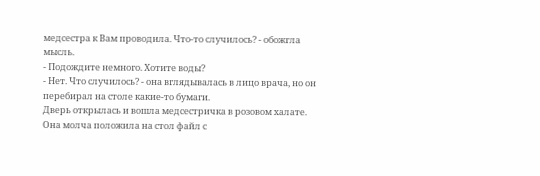медсестра к Вам проводила. Что-то случилось? - обожгла мысль.
- Подождите немного. Хотите воды?
- Нет. Что случилось? - она вглядывалась в лицо врача, но он перебирал на столе какие-то бумаги.
Дверь открылась и вошла медсестричка в розовом халате. Она молча положила на стол файл с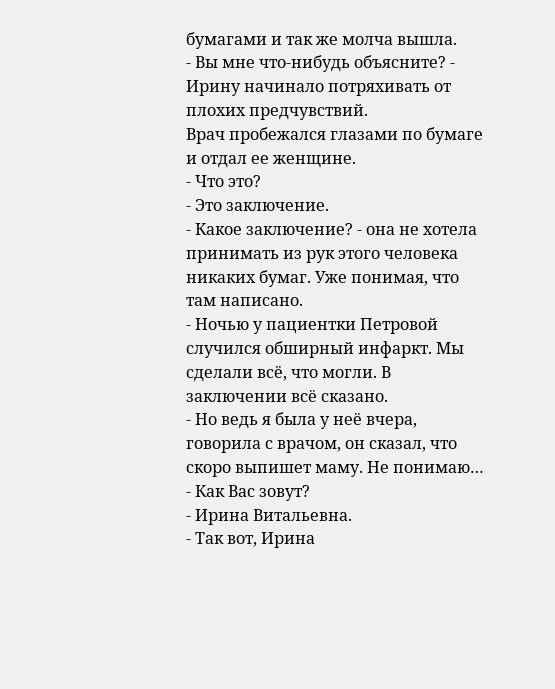бумагами и так же молча вышла.
- Вы мне что-нибудь объясните? - Ирину начинало потряхивать от плохих предчувствий.
Врач пробежался глазами по бумаге и отдал ее женщине.
- Что это?
- Это заключение.
- Какое заключение? - она не хотела принимать из рук этого человека никаких бумаг. Уже понимая, что там написано.
- Ночью у пациентки Петровой случился обширный инфаркт. Мы сделали всё, что могли. В заключении всё сказано.
- Но ведь я была у неё вчера, говорила с врачом, он сказал, что скоро выпишет маму. Не понимаю…
- Как Вас зовут?
- Ирина Витальевна.
- Так вот, Ирина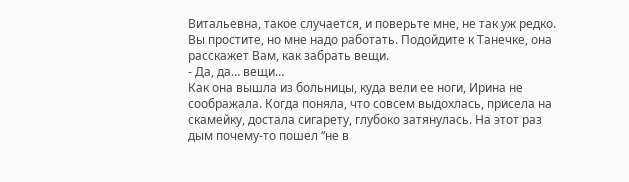Витальевна, такое случается, и поверьте мне, не так уж редко. Вы простите, но мне надо работать. Подойдите к Танечке, она расскажет Вам, как забрать вещи.
- Да, да… вещи…
Как она вышла из больницы, куда вели ее ноги, Ирина не соображала. Когда поняла, что совсем выдохлась, присела на скамейку, достала сигарету, глубоко затянулась. На этот раз дым почему-то пошел “не в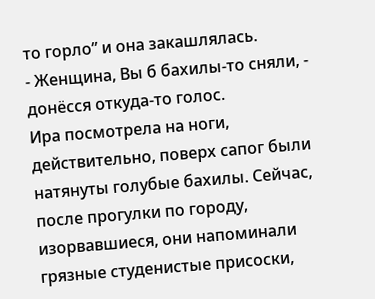то горло” и она закашлялась.
- Женщина, Вы б бахилы-то сняли, - донёсся откуда-то голос.
Ира посмотрела на ноги, действительно, поверх сапог были натянуты голубые бахилы. Сейчас, после прогулки по городу, изорвавшиеся, они напоминали грязные студенистые присоски,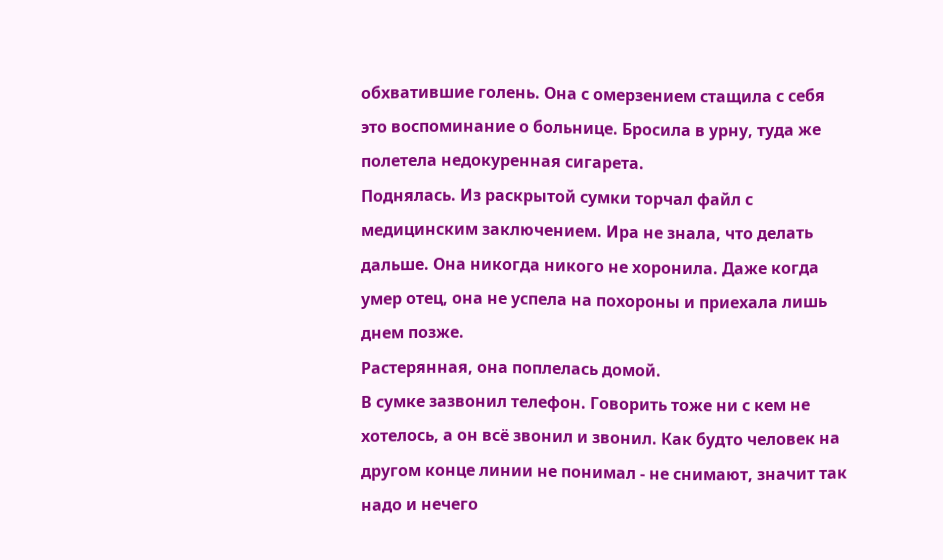обхватившие голень. Она с омерзением стащила с себя это воспоминание о больнице. Бросила в урну, туда же полетела недокуренная сигарета.
Поднялась. Из раскрытой сумки торчал файл с медицинским заключением. Ира не знала, что делать дальше. Она никогда никого не хоронила. Даже когда умер отец, она не успела на похороны и приехала лишь днем позже.
Растерянная, она поплелась домой.
В сумке зазвонил телефон. Говорить тоже ни с кем не хотелось, а он всё звонил и звонил. Как будто человек на другом конце линии не понимал - не снимают, значит так надо и нечего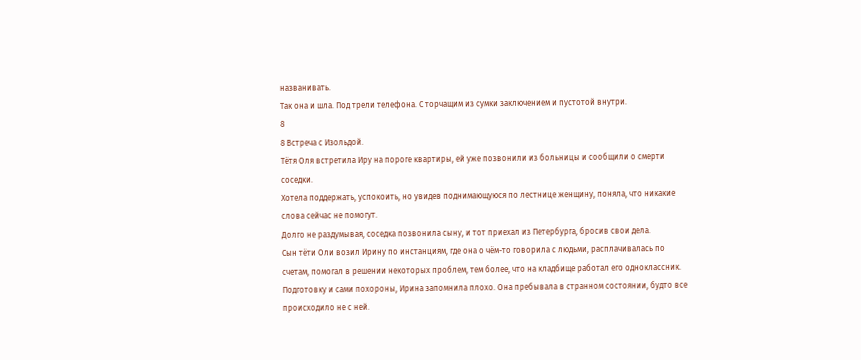названивать.
Так она и шла. Под трели телефона. С торчащим из сумки заключением и пустотой внутри.
8
8 Встреча с Изольдой.
Тётя Оля встретила Иру на пороге квартиры, ей уже позвонили из больницы и сообщили о смерти соседки.
Хотела поддержать, успокоить, но увидев поднимающуюся по лестнице женщину, поняла, что никакие слова сейчас не помогут.
Долго не раздумывая, соседка позвонила сыну, и тот приехал из Петербурга, бросив свои дела.
Сын тёти Оли возил Ирину по инстанциям, где она о чём-то говорила с людьми, расплачивалась по счетам, помогал в решении некоторых проблем, тем более, что на кладбище работал его одноклассник.
Подготовку и сами похороны, Ирина запомнила плохо. Она пребывала в странном состоянии, будто все происходило не с ней.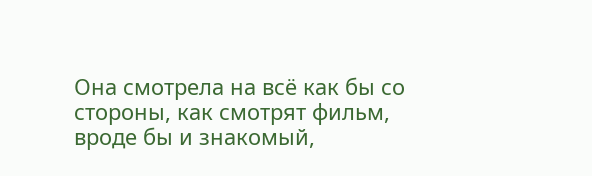Она смотрела на всё как бы со стороны, как смотрят фильм, вроде бы и знакомый,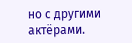но с другими актёрами.